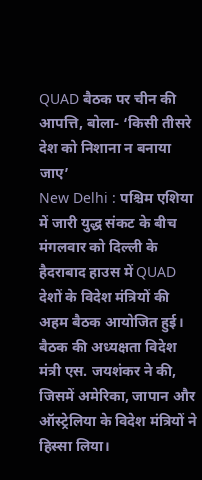QUAD बैठक पर चीन की आपत्ति, बोला- ‘किसी तीसरे देश को निशाना न बनाया जाए’
New Delhi : पश्चिम एशिया में जारी युद्ध संकट के बीच मंगलवार को दिल्ली के हैदराबाद हाउस में QUAD देशों के विदेश मंत्रियों की अहम बैठक आयोजित हुई। बैठक की अध्यक्षता विदेश मंत्री एस. जयशंकर ने की, जिसमें अमेरिका, जापान और ऑस्ट्रेलिया के विदेश मंत्रियों ने हिस्सा लिया।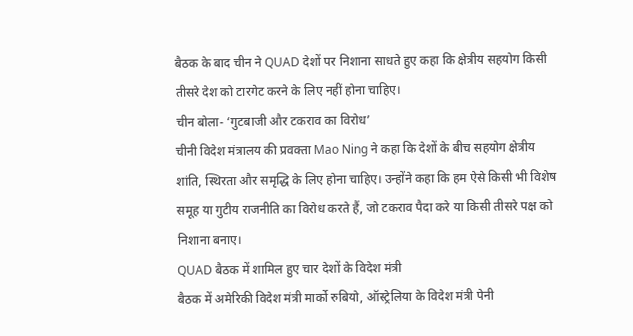बैठक के बाद चीन ने QUAD देशों पर निशाना साधते हुए कहा कि क्षेत्रीय सहयोग किसी तीसरे देश को टारगेट करने के लिए नहीं होना चाहिए।
चीन बोला- ‘गुटबाजी और टकराव का विरोध’
चीनी विदेश मंत्रालय की प्रवक्ता Mao Ning ने कहा कि देशों के बीच सहयोग क्षेत्रीय शांति, स्थिरता और समृद्धि के लिए होना चाहिए। उन्होंने कहा कि हम ऐसे किसी भी विशेष समूह या गुटीय राजनीति का विरोध करते हैं, जो टकराव पैदा करे या किसी तीसरे पक्ष को निशाना बनाए।
QUAD बैठक में शामिल हुए चार देशों के विदेश मंत्री
बैठक में अमेरिकी विदेश मंत्री मार्को रुबियो, ऑस्ट्रेलिया के विदेश मंत्री पेनी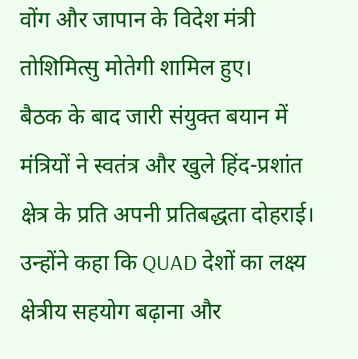वोंग और जापान के विदेश मंत्री तोशिमित्सु मोतेगी शामिल हुए।
बैठक के बाद जारी संयुक्त बयान में मंत्रियों ने स्वतंत्र और खुले हिंद-प्रशांत क्षेत्र के प्रति अपनी प्रतिबद्धता दोहराई। उन्होंने कहा कि QUAD देशों का लक्ष्य क्षेत्रीय सहयोग बढ़ाना और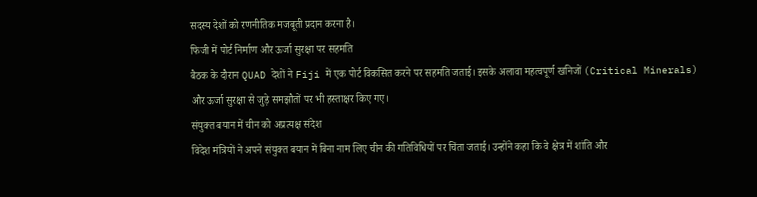सदस्य देशों को रणनीतिक मजबूती प्रदान करना है।
फिजी में पोर्ट निर्माण और ऊर्जा सुरक्षा पर सहमति
बैठक के दौरान QUAD देशों ने Fiji में एक पोर्ट विकसित करने पर सहमति जताई। इसके अलावा महत्वपूर्ण खनिजों (Critical Minerals) और ऊर्जा सुरक्षा से जुड़े समझौतों पर भी हस्ताक्षर किए गए।
संयुक्त बयान में चीन को अप्रत्यक्ष संदेश
विदेश मंत्रियों ने अपने संयुक्त बयान में बिना नाम लिए चीन की गतिविधियों पर चिंता जताई। उन्होंने कहा कि वे क्षेत्र में शांति और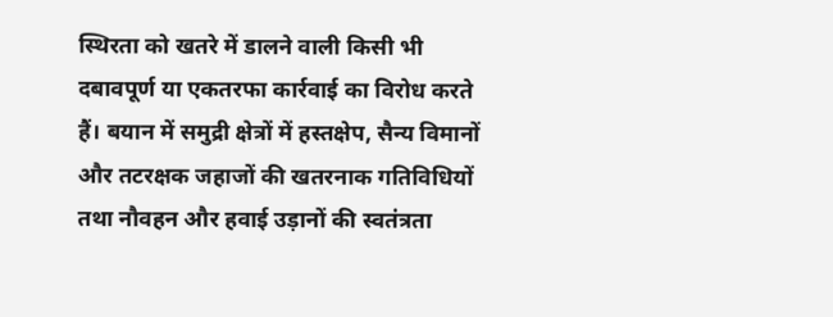स्थिरता को खतरे में डालने वाली किसी भी दबावपूर्ण या एकतरफा कार्रवाई का विरोध करते हैं। बयान में समुद्री क्षेत्रों में हस्तक्षेप, सैन्य विमानों और तटरक्षक जहाजों की खतरनाक गतिविधियों तथा नौवहन और हवाई उड़ानों की स्वतंत्रता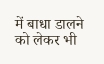में बाधा डालने को लेकर भी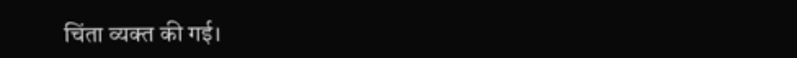चिंता व्यक्त की गई।